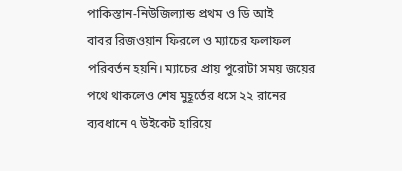পাকিস্তান-নিউজিল্যান্ড প্রথম ও ডি আই
বাবর রিজওয়ান ফিরলে ও ম্যাচের ফলাফল পরিবর্তন হয়নি। ম্যাচের প্রায় পুরোটা সময় জয়ের পথে থাকলেও শেষ মুহূর্তের ধসে ২২ রানের ব্যবধানে ৭ উইকেট হারিয়ে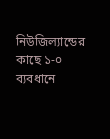নিউজিল্যান্ডের কাছে ১-০ ব্যবধানে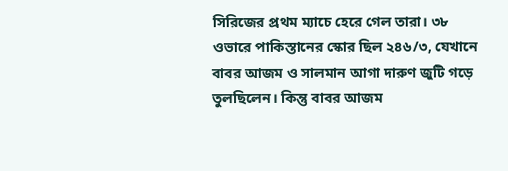সিরিজের প্রথম ম্যাচে হেরে গেল তারা। ৩৮ ওভারে পাকিস্তানের স্কোর ছিল ২৪৬/৩, যেখানে বাবর আজম ও সালমান আগা দারুণ জুটি গড়ে তুলছিলেন। কিন্তু বাবর আজম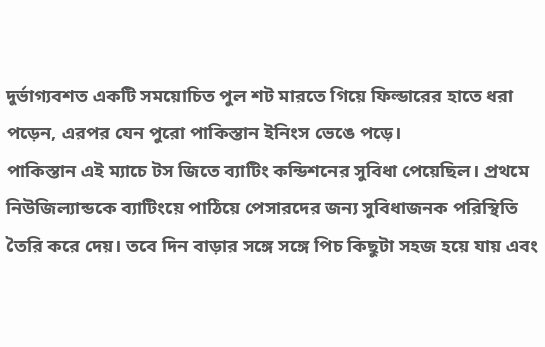দুর্ভাগ্যবশত একটি সময়োচিত পুল শট মারতে গিয়ে ফিল্ডারের হাতে ধরা পড়েন, এরপর যেন পুরো পাকিস্তান ইনিংস ভেঙে পড়ে।
পাকিস্তান এই ম্যাচে টস জিতে ব্যাটিং কন্ডিশনের সুবিধা পেয়েছিল। প্রথমে নিউজিল্যান্ডকে ব্যাটিংয়ে পাঠিয়ে পেসারদের জন্য সুবিধাজনক পরিস্থিতি তৈরি করে দেয়। তবে দিন বাড়ার সঙ্গে সঙ্গে পিচ কিছুটা সহজ হয়ে যায় এবং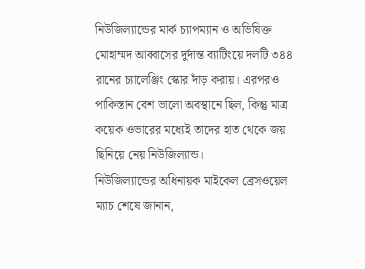নিউজিল্যান্ডের মার্ক চ্যাপম্যান ও অভিষিক্ত মোহাম্মদ আব্বাসের দুর্দান্ত ব্যাটিংয়ে দলটি ৩৪৪ রানের চ্যালেঞ্জিং স্কোর দাঁড় করায়। এরপরও পাকিস্তান বেশ ভালো অবস্থানে ছিল, কিন্তু মাত্র কয়েক ওভারের মধ্যেই তাদের হাত থেকে জয় ছিনিয়ে নেয় নিউজিল্যান্ড।
নিউজিল্যান্ডের অধিনায়ক মাইকেল ব্রেসওয়েল ম্যাচ শেষে জানান,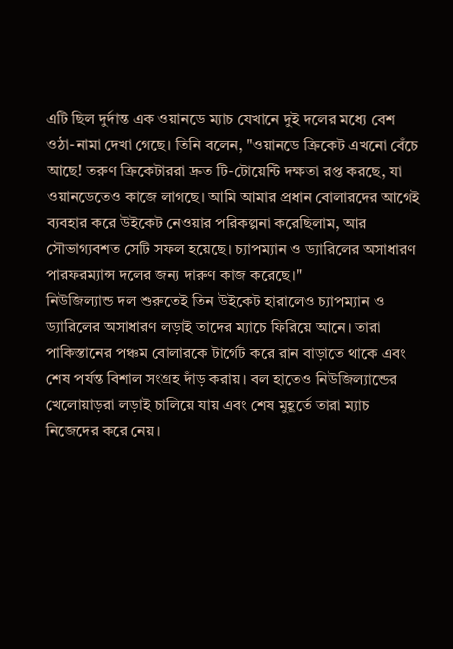এটি ছিল দুর্দান্ত এক ওয়ানডে ম্যাচ যেখানে দুই দলের মধ্যে বেশ ওঠা-নামা দেখা গেছে। তিনি বলেন, "ওয়ানডে ক্রিকেট এখনো বেঁচে আছে! তরুণ ক্রিকেটাররা দ্রুত টি-টোয়েন্টি দক্ষতা রপ্ত করছে, যা ওয়ানডেতেও কাজে লাগছে। আমি আমার প্রধান বোলারদের আগেই ব্যবহার করে উইকেট নেওয়ার পরিকল্পনা করেছিলাম, আর সৌভাগ্যবশত সেটি সফল হয়েছে। চ্যাপম্যান ও ড্যারিলের অসাধারণ পারফরম্যান্স দলের জন্য দারুণ কাজ করেছে।"
নিউজিল্যান্ড দল শুরুতেই তিন উইকেট হারালেও চ্যাপম্যান ও ড্যারিলের অসাধারণ লড়াই তাদের ম্যাচে ফিরিয়ে আনে। তারা পাকিস্তানের পঞ্চম বোলারকে টার্গেট করে রান বাড়াতে থাকে এবং শেষ পর্যন্ত বিশাল সংগ্রহ দাঁড় করায়। বল হাতেও নিউজিল্যান্ডের খেলোয়াড়রা লড়াই চালিয়ে যায় এবং শেষ মুহূর্তে তারা ম্যাচ নিজেদের করে নেয়।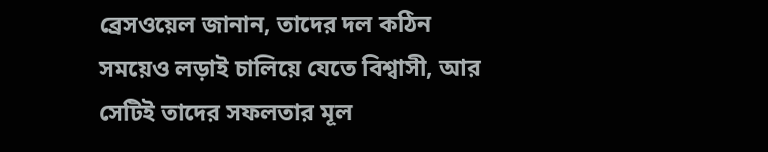ব্রেসওয়েল জানান, তাদের দল কঠিন সময়েও লড়াই চালিয়ে যেতে বিশ্বাসী, আর সেটিই তাদের সফলতার মূল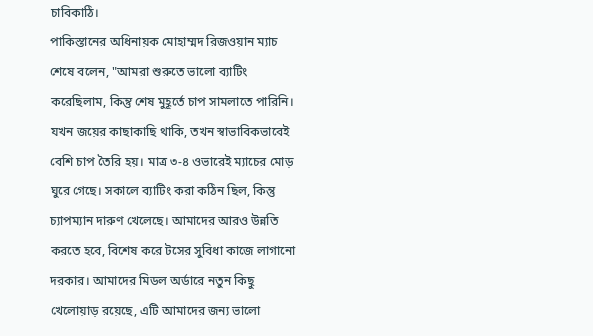চাবিকাঠি।
পাকিস্তানের অধিনায়ক মোহাম্মদ রিজওয়ান ম্যাচ শেষে বলেন, "আমরা শুরুতে ভালো ব্যাটিং করেছিলাম, কিন্তু শেষ মুহূর্তে চাপ সামলাতে পারিনি। যখন জয়ের কাছাকাছি থাকি, তখন স্বাভাবিকভাবেই বেশি চাপ তৈরি হয়। মাত্র ৩-৪ ওভারেই ম্যাচের মোড় ঘুরে গেছে। সকালে ব্যাটিং করা কঠিন ছিল, কিন্তু চ্যাপম্যান দারুণ খেলেছে। আমাদের আরও উন্নতি করতে হবে, বিশেষ করে টসের সুবিধা কাজে লাগানো দরকার। আমাদের মিডল অর্ডারে নতুন কিছু খেলোয়াড় রয়েছে, এটি আমাদের জন্য ভালো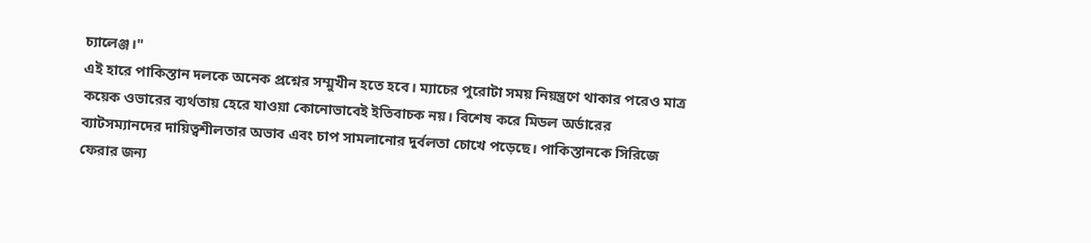চ্যালেঞ্জ।"
এই হারে পাকিস্তান দলকে অনেক প্রশ্নের সম্মুখীন হতে হবে। ম্যাচের পুরোটা সময় নিয়ন্ত্রণে থাকার পরেও মাত্র কয়েক ওভারের ব্যর্থতায় হেরে যাওয়া কোনোভাবেই ইতিবাচক নয়। বিশেষ করে মিডল অর্ডারের ব্যাটসম্যানদের দায়িত্বশীলতার অভাব এবং চাপ সামলানোর দুর্বলতা চোখে পড়েছে। পাকিস্তানকে সিরিজে ফেরার জন্য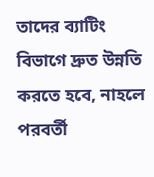তাদের ব্যাটিং বিভাগে দ্রুত উন্নতি করতে হবে, নাহলে পরবর্তী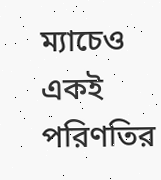ম্যাচেও একই পরিণতির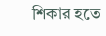শিকার হতে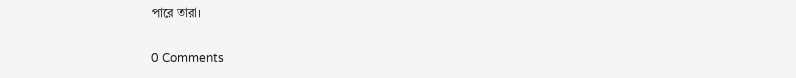পারে তারা।

0 Comments